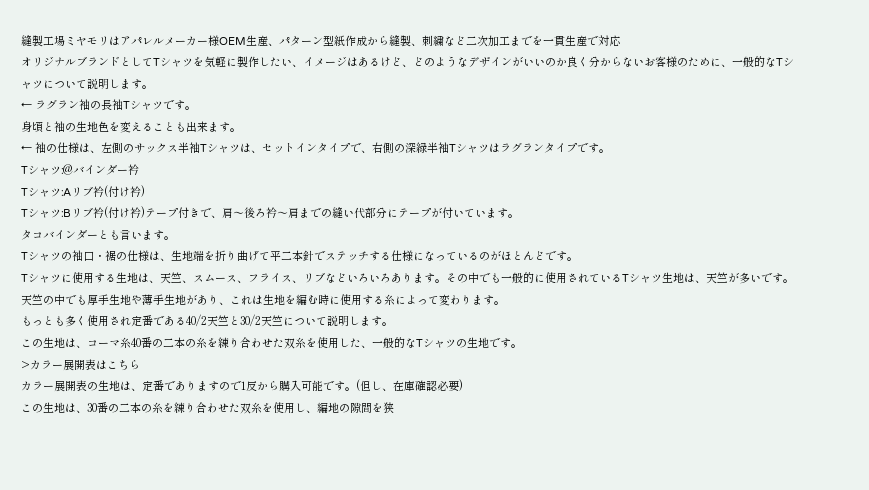縫製工場ミヤモリはアパレルメーカー様OEM生産、パターン型紙作成から縫製、刺繍など二次加工までを一貫生産で対応
オリジナルブランドとしてTシャツを気軽に製作したい、イメージはあるけど、どのようなデザインがいいのか良く分からないお客様のために、一般的なTシャツについて説明します。
← ラグラン袖の長袖Tシャツです。
身頃と袖の生地色を変えることも出来ます。
← 袖の仕様は、左側のサックス半袖Tシャツは、セットインタイプで、右側の深緑半袖Tシャツはラグランタイプです。
Tシャツ:@バインダー衿
Tシャツ:Aリブ衿(付け衿)
Tシャツ:Bリブ衿(付け衿)テープ付きで、肩〜後ろ衿〜肩までの縫い代部分にテープが付いています。
タコバインダーとも言います。
Tシャツの袖口・裾の仕様は、生地端を折り曲げて平二本針でステッチする仕様になっているのがほとんどです。
Tシャツに使用する生地は、天竺、スムース、フライス、リブなどいろいろあります。その中でも一般的に使用されているTシャツ生地は、天竺が多いです。
天竺の中でも厚手生地や薄手生地があり、これは生地を編む時に使用する糸によって変わります。
もっとも多く使用され定番である40/2天竺と30/2天竺について説明します。
この生地は、コーマ糸40番の二本の糸を練り合わせた双糸を使用した、一般的なTシャツの生地です。
>カラー展開表はこちら
カラー展開表の生地は、定番でありますので1反から購入可能です。(但し、在庫確認必要)
この生地は、30番の二本の糸を練り合わせた双糸を使用し、編地の隙間を狭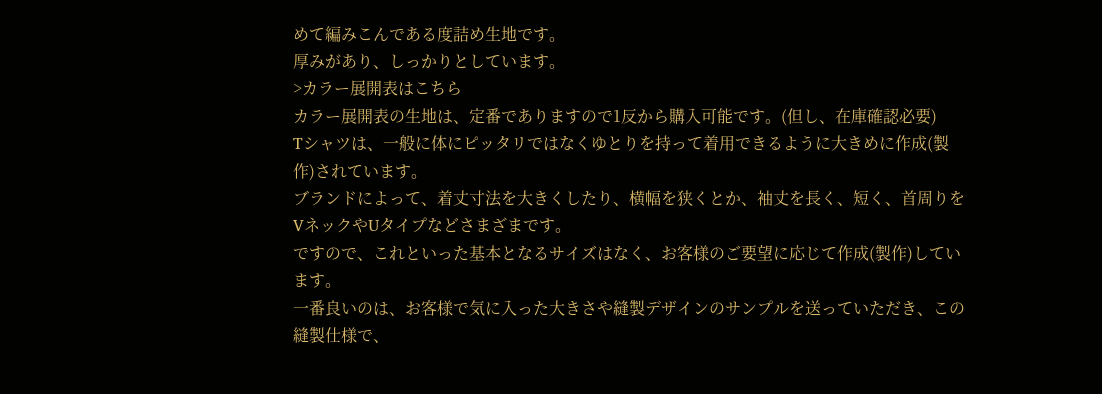めて編みこんである度詰め生地です。
厚みがあり、しっかりとしています。
>カラー展開表はこちら
カラー展開表の生地は、定番でありますので1反から購入可能です。(但し、在庫確認必要)
Tシャツは、一般に体にピッタリではなくゆとりを持って着用できるように大きめに作成(製作)されています。
ブランドによって、着丈寸法を大きくしたり、横幅を狭くとか、袖丈を長く、短く、首周りをVネックやUタイプなどさまざまです。
ですので、これといった基本となるサイズはなく、お客様のご要望に応じて作成(製作)しています。
一番良いのは、お客様で気に入った大きさや縫製デザインのサンプルを送っていただき、この縫製仕様で、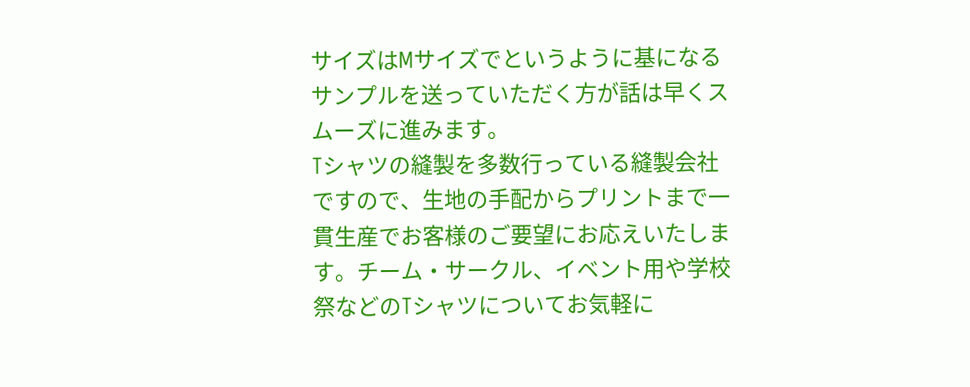サイズはMサイズでというように基になるサンプルを送っていただく方が話は早くスムーズに進みます。
Tシャツの縫製を多数行っている縫製会社ですので、生地の手配からプリントまで一貫生産でお客様のご要望にお応えいたします。チーム・サークル、イベント用や学校祭などのTシャツについてお気軽に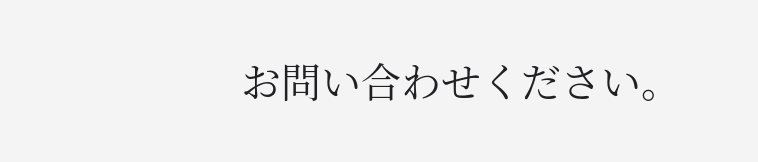お問い合わせください。